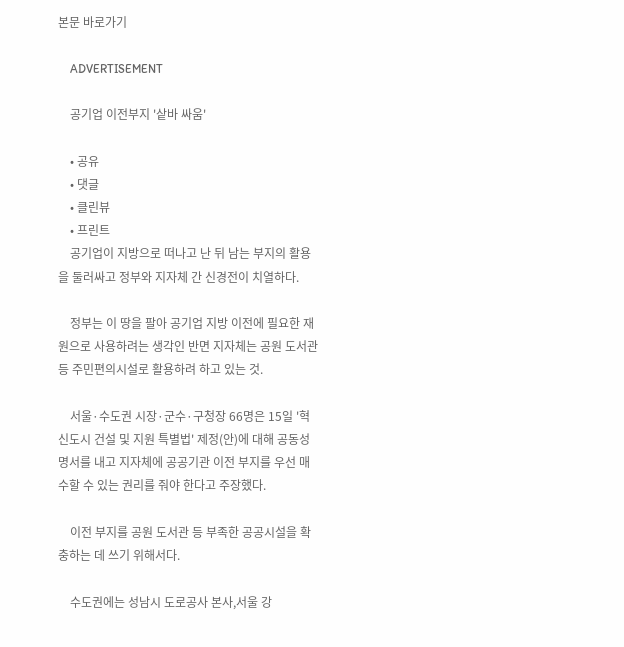본문 바로가기

    ADVERTISEMENT

    공기업 이전부지 '샅바 싸움'

    • 공유
    • 댓글
    • 클린뷰
    • 프린트
    공기업이 지방으로 떠나고 난 뒤 남는 부지의 활용을 둘러싸고 정부와 지자체 간 신경전이 치열하다.

    정부는 이 땅을 팔아 공기업 지방 이전에 필요한 재원으로 사용하려는 생각인 반면 지자체는 공원 도서관 등 주민편의시설로 활용하려 하고 있는 것.

    서울·수도권 시장·군수·구청장 66명은 15일 '혁신도시 건설 및 지원 특별법' 제정(안)에 대해 공동성명서를 내고 지자체에 공공기관 이전 부지를 우선 매수할 수 있는 권리를 줘야 한다고 주장했다.

    이전 부지를 공원 도서관 등 부족한 공공시설을 확충하는 데 쓰기 위해서다.

    수도권에는 성남시 도로공사 본사,서울 강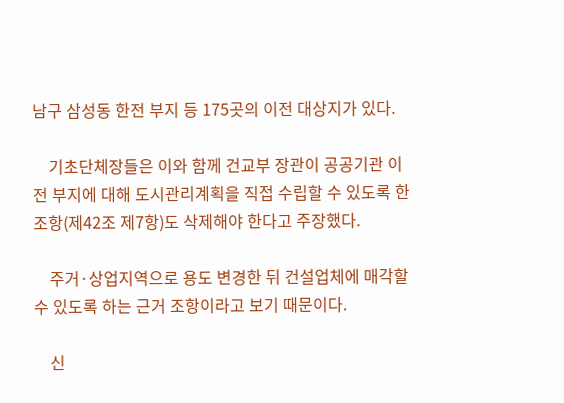남구 삼성동 한전 부지 등 175곳의 이전 대상지가 있다.

    기초단체장들은 이와 함께 건교부 장관이 공공기관 이전 부지에 대해 도시관리계획을 직접 수립할 수 있도록 한 조항(제42조 제7항)도 삭제해야 한다고 주장했다.

    주거·상업지역으로 용도 변경한 뒤 건설업체에 매각할 수 있도록 하는 근거 조항이라고 보기 때문이다.

    신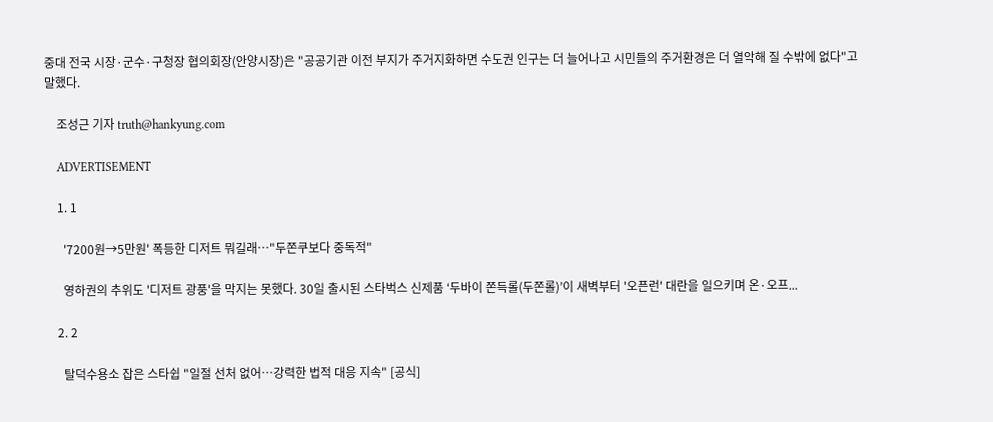중대 전국 시장·군수·구청장 협의회장(안양시장)은 "공공기관 이전 부지가 주거지화하면 수도권 인구는 더 늘어나고 시민들의 주거환경은 더 열악해 질 수밖에 없다"고 말했다.

    조성근 기자 truth@hankyung.com

    ADVERTISEMENT

    1. 1

      '7200원→5만원' 폭등한 디저트 뭐길래…"두쫀쿠보다 중독적"

      영하권의 추위도 '디저트 광풍'을 막지는 못했다. 30일 출시된 스타벅스 신제품 ‘두바이 쫀득롤(두쫀롤)’이 새벽부터 '오픈런' 대란을 일으키며 온·오프...

    2. 2

      탈덕수용소 잡은 스타쉽 "일절 선처 없어…강력한 법적 대응 지속" [공식]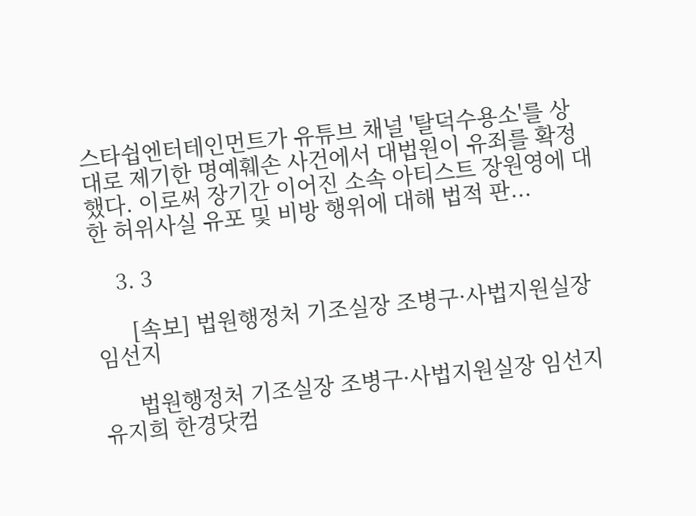스타쉽엔터테인먼트가 유튜브 채널 '탈덕수용소'를 상대로 제기한 명예훼손 사건에서 대법원이 유죄를 확정했다. 이로써 장기간 이어진 소속 아티스트 장원영에 대한 허위사실 유포 및 비방 행위에 대해 법적 판...

    3. 3

      [속보] 법원행정처 기조실장 조병구·사법지원실장 임선지

      법원행정처 기조실장 조병구·사법지원실장 임선지유지희 한경닷컴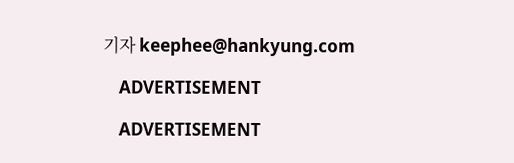기자 keephee@hankyung.com

    ADVERTISEMENT

    ADVERTISEMENT